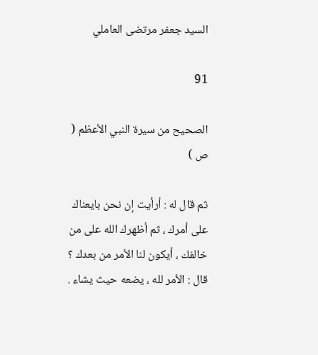السيد جعفر مرتضى العاملي

91

الصحيح من سيرة النبي الأعظم ( ص )

ثم قال له : أرأيت إن نحن بايعناك على أمرك ، ثم أظهرك الله على من خالفك ، أيكون لنا الأمر من بعدك ؟ قال : الأمر لله ، يضعه حيث يشاء .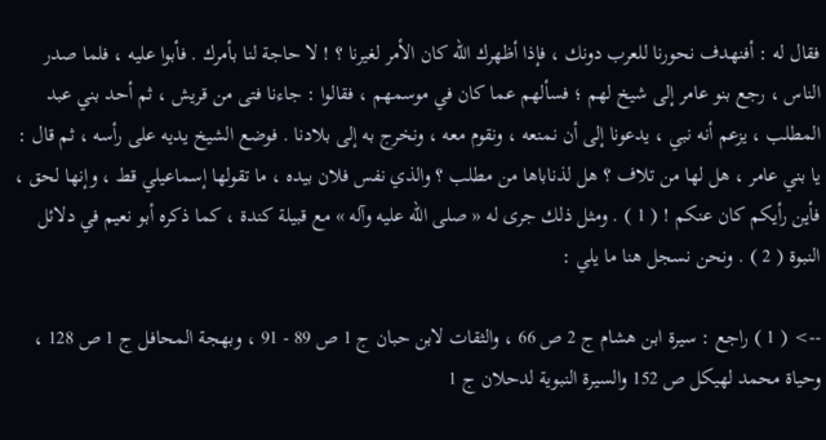فقال له : أفنهدف نحورنا للعرب دونك ، فإذا أظهرك الله كان الأمر لغيرنا ؟ ! لا حاجة لنا بأمرك . فأبوا عليه ، فلما صدر الناس ، رجع بنو عامر إلى شيخ لهم ؛ فسألهم عما كان في موسمهم ، فقالوا : جاءنا فتى من قريش ، ثم أحد بني عبد المطلب ، يزعم أنه نبي ، يدعونا إلى أن نمنعه ، ونقوم معه ، ونخرج به إلى بلادنا . فوضع الشيخ يديه على رأسه ، ثم قال : يا بني عامر ، هل لها من تلاف ؟ هل لذناباها من مطلب ؟ والذي نفس فلان بيده ، ما تقولها إسماعيلي قط ، وإنها لحق ، فأين رأيكم كان عنكم ! ( 1 ) . ومثل ذلك جرى له « صلى الله عليه وآله » مع قبيلة كندة ، كما ذكره أبو نعيم في دلائل النبوة ( 2 ) . ونحن نسجل هنا ما يلي :

--> ( 1 ) راجع : سيرة ابن هشام ج 2 ص 66 ، والثقات لابن حبان ج 1 ص 89 - 91 ، وبهجة المحافل ج 1 ص 128 ، وحياة محمد لهيكل ص 152 والسيرة النبوية لدحلان ج 1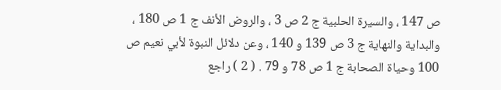ص 147 ، والسيرة الحلبية ج 2 ص 3 ، والروض الأنف ج 1 ص 180 ، والبداية والنهاية ج 3 ص 139 و 140 ، وعن دلائل النبوة لأبي نعيم ص 100 وحياة الصحابة ج 1 ص 78 و 79 . ( 2 ) راجع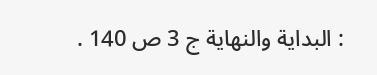: البداية والنهاية ج 3 ص 140 .